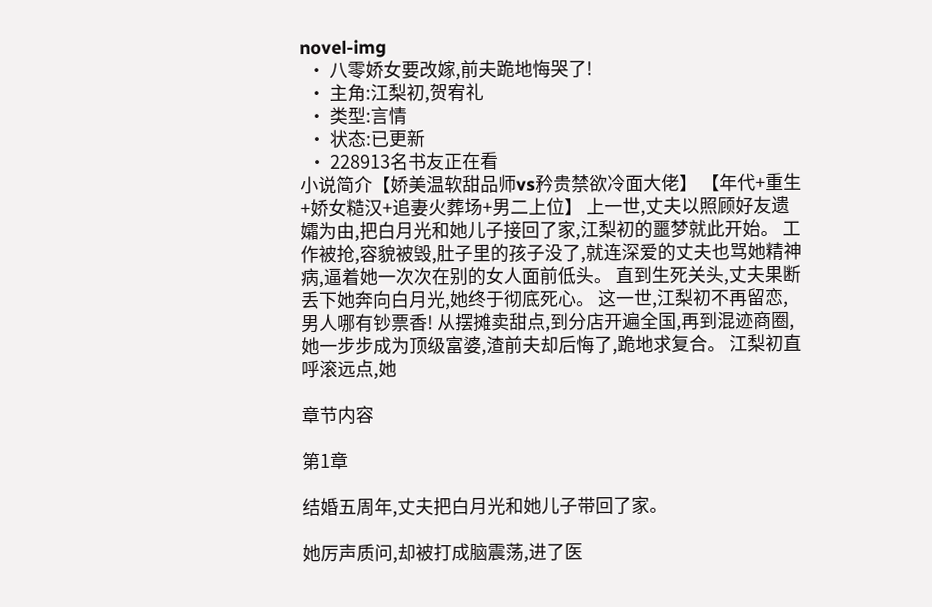novel-img
  • 八零娇女要改嫁,前夫跪地悔哭了!
  • 主角:江梨初,贺宥礼
  • 类型:言情
  • 状态:已更新
  • 228913名书友正在看
小说简介【娇美温软甜品师vs矜贵禁欲冷面大佬】 【年代+重生+娇女糙汉+追妻火葬场+男二上位】 上一世,丈夫以照顾好友遗孀为由,把白月光和她儿子接回了家,江梨初的噩梦就此开始。 工作被抢,容貌被毁,肚子里的孩子没了,就连深爱的丈夫也骂她精神病,逼着她一次次在别的女人面前低头。 直到生死关头,丈夫果断丢下她奔向白月光,她终于彻底死心。 这一世,江梨初不再留恋,男人哪有钞票香! 从摆摊卖甜点,到分店开遍全国,再到混迹商圈,她一步步成为顶级富婆,渣前夫却后悔了,跪地求复合。 江梨初直呼滚远点,她

章节内容

第1章

结婚五周年,丈夫把白月光和她儿子带回了家。

她厉声质问,却被打成脑震荡,进了医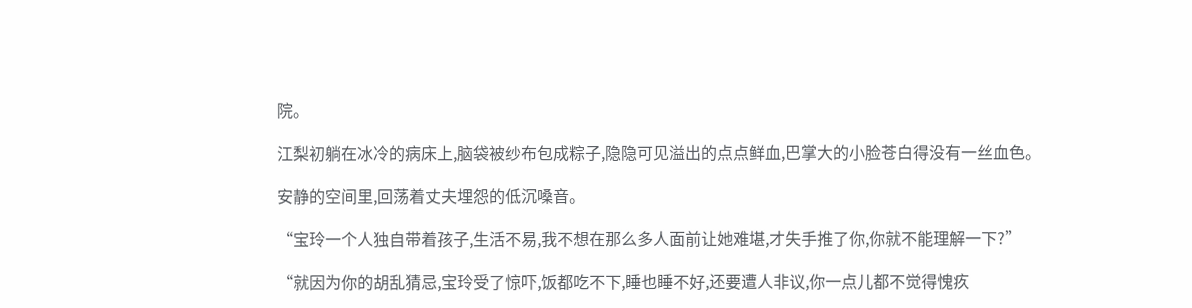院。

江梨初躺在冰冷的病床上,脑袋被纱布包成粽子,隐隐可见溢出的点点鲜血,巴掌大的小脸苍白得没有一丝血色。

安静的空间里,回荡着丈夫埋怨的低沉嗓音。

“宝玲一个人独自带着孩子,生活不易,我不想在那么多人面前让她难堪,才失手推了你,你就不能理解一下?”

“就因为你的胡乱猜忌,宝玲受了惊吓,饭都吃不下,睡也睡不好,还要遭人非议,你一点儿都不觉得愧疚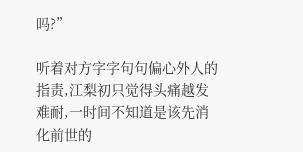吗?”

听着对方字字句句偏心外人的指责,江梨初只觉得头痛越发难耐,一时间不知道是该先消化前世的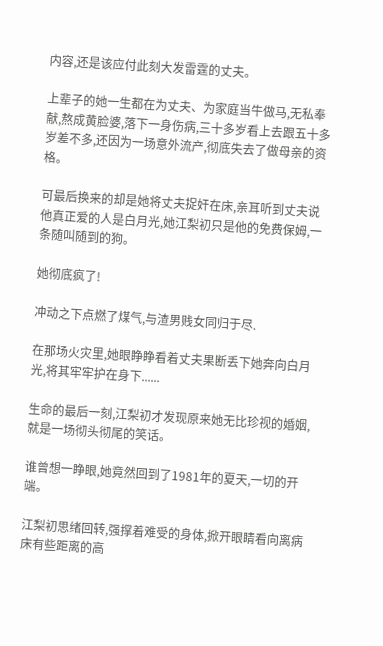内容,还是该应付此刻大发雷霆的丈夫。

上辈子的她一生都在为丈夫、为家庭当牛做马,无私奉献,熬成黄脸婆,落下一身伤病,三十多岁看上去跟五十多岁差不多,还因为一场意外流产,彻底失去了做母亲的资格。

可最后换来的却是她将丈夫捉奸在床,亲耳听到丈夫说他真正爱的人是白月光,她江梨初只是他的免费保姆,一条随叫随到的狗。

她彻底疯了!

冲动之下点燃了煤气,与渣男贱女同归于尽.

在那场火灾里,她眼睁睁看着丈夫果断丢下她奔向白月光,将其牢牢护在身下......

生命的最后一刻,江梨初才发现原来她无比珍视的婚姻,就是一场彻头彻尾的笑话。

谁曾想一睁眼,她竟然回到了1981年的夏天,一切的开端。

江梨初思绪回转,强撑着难受的身体,掀开眼睛看向离病床有些距离的高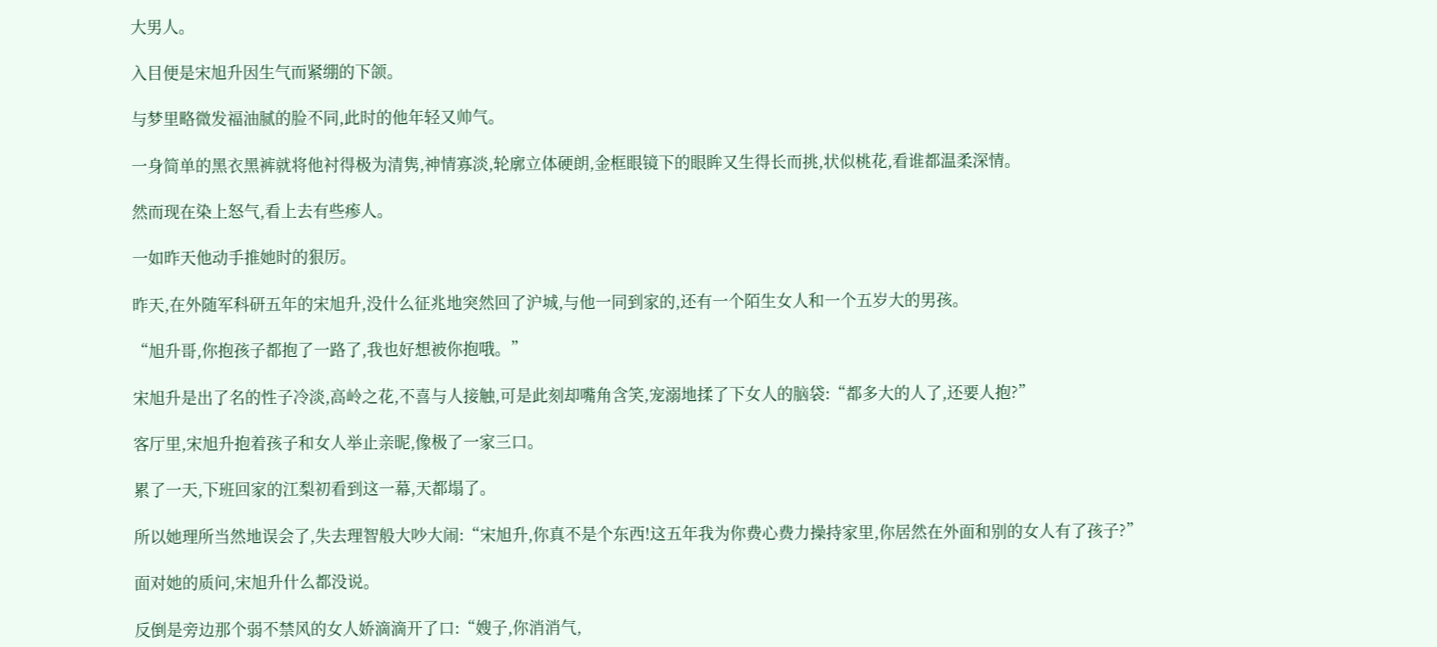大男人。

入目便是宋旭升因生气而紧绷的下颌。

与梦里略微发福油腻的脸不同,此时的他年轻又帅气。

一身简单的黑衣黑裤就将他衬得极为清隽,神情寡淡,轮廓立体硬朗,金框眼镜下的眼眸又生得长而挑,状似桃花,看谁都温柔深情。

然而现在染上怒气,看上去有些瘆人。

一如昨天他动手推她时的狠厉。

昨天,在外随军科研五年的宋旭升,没什么征兆地突然回了沪城,与他一同到家的,还有一个陌生女人和一个五岁大的男孩。

“旭升哥,你抱孩子都抱了一路了,我也好想被你抱哦。”

宋旭升是出了名的性子冷淡,高岭之花,不喜与人接触,可是此刻却嘴角含笑,宠溺地揉了下女人的脑袋:“都多大的人了,还要人抱?”

客厅里,宋旭升抱着孩子和女人举止亲昵,像极了一家三口。

累了一天,下班回家的江梨初看到这一幕,天都塌了。

所以她理所当然地误会了,失去理智般大吵大闹:“宋旭升,你真不是个东西!这五年我为你费心费力操持家里,你居然在外面和别的女人有了孩子?”

面对她的质问,宋旭升什么都没说。

反倒是旁边那个弱不禁风的女人娇滴滴开了口:“嫂子,你消消气,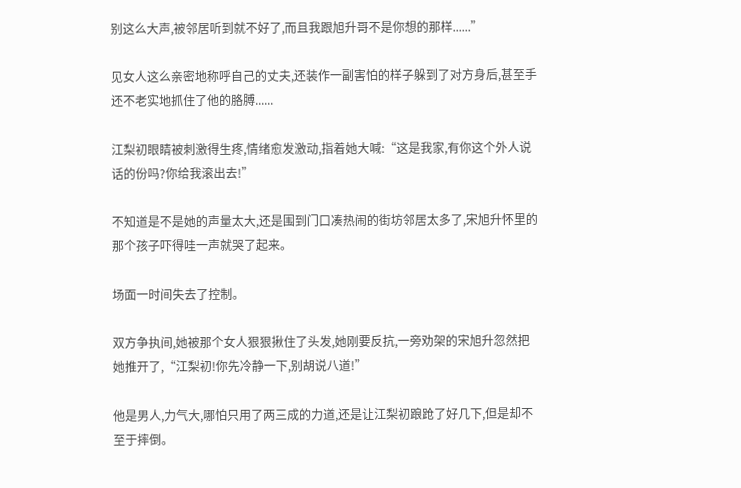别这么大声,被邻居听到就不好了,而且我跟旭升哥不是你想的那样......”

见女人这么亲密地称呼自己的丈夫,还装作一副害怕的样子躲到了对方身后,甚至手还不老实地抓住了他的胳膊......

江梨初眼睛被刺激得生疼,情绪愈发激动,指着她大喊:“这是我家,有你这个外人说话的份吗?你给我滚出去!”

不知道是不是她的声量太大,还是围到门口凑热闹的街坊邻居太多了,宋旭升怀里的那个孩子吓得哇一声就哭了起来。

场面一时间失去了控制。

双方争执间,她被那个女人狠狠揪住了头发,她刚要反抗,一旁劝架的宋旭升忽然把她推开了,“江梨初!你先冷静一下,别胡说八道!”

他是男人,力气大,哪怕只用了两三成的力道,还是让江梨初踉跄了好几下,但是却不至于摔倒。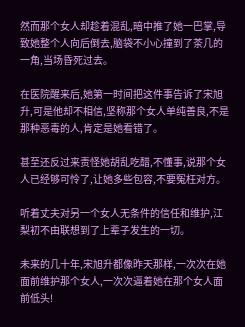然而那个女人却趁着混乱,暗中推了她一巴掌,导致她整个人向后倒去,脑袋不小心撞到了茶几的一角,当场昏死过去。

在医院醒来后,她第一时间把这件事告诉了宋旭升,可是他却不相信,坚称那个女人单纯善良,不是那种恶毒的人,肯定是她看错了。

甚至还反过来责怪她胡乱吃醋,不懂事,说那个女人已经够可怜了,让她多些包容,不要冤枉对方。

听着丈夫对另一个女人无条件的信任和维护,江梨初不由联想到了上辈子发生的一切。

未来的几十年,宋旭升都像昨天那样,一次次在她面前维护那个女人,一次次逼着她在那个女人面前低头!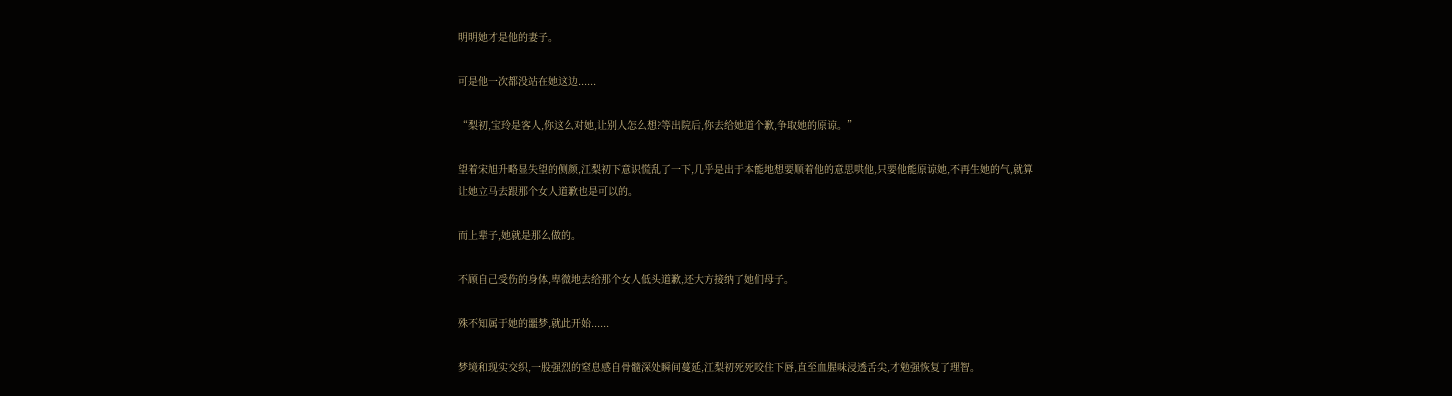明明她才是他的妻子。

可是他一次都没站在她这边......

“梨初,宝玲是客人,你这么对她,让别人怎么想?等出院后,你去给她道个歉,争取她的原谅。”

望着宋旭升略显失望的侧颜,江梨初下意识慌乱了一下,几乎是出于本能地想要顺着他的意思哄他,只要他能原谅她,不再生她的气,就算让她立马去跟那个女人道歉也是可以的。

而上辈子,她就是那么做的。

不顾自己受伤的身体,卑微地去给那个女人低头道歉,还大方接纳了她们母子。

殊不知属于她的噩梦,就此开始......

梦境和现实交织,一股强烈的窒息感自骨髓深处瞬间蔓延,江梨初死死咬住下唇,直至血腥味浸透舌尖,才勉强恢复了理智。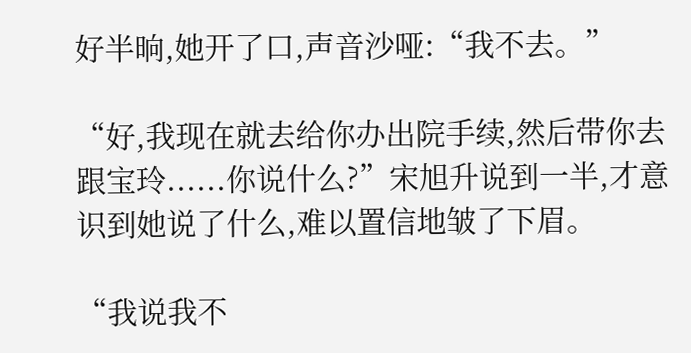好半晌,她开了口,声音沙哑:“我不去。”

“好,我现在就去给你办出院手续,然后带你去跟宝玲......你说什么?”宋旭升说到一半,才意识到她说了什么,难以置信地皱了下眉。

“我说我不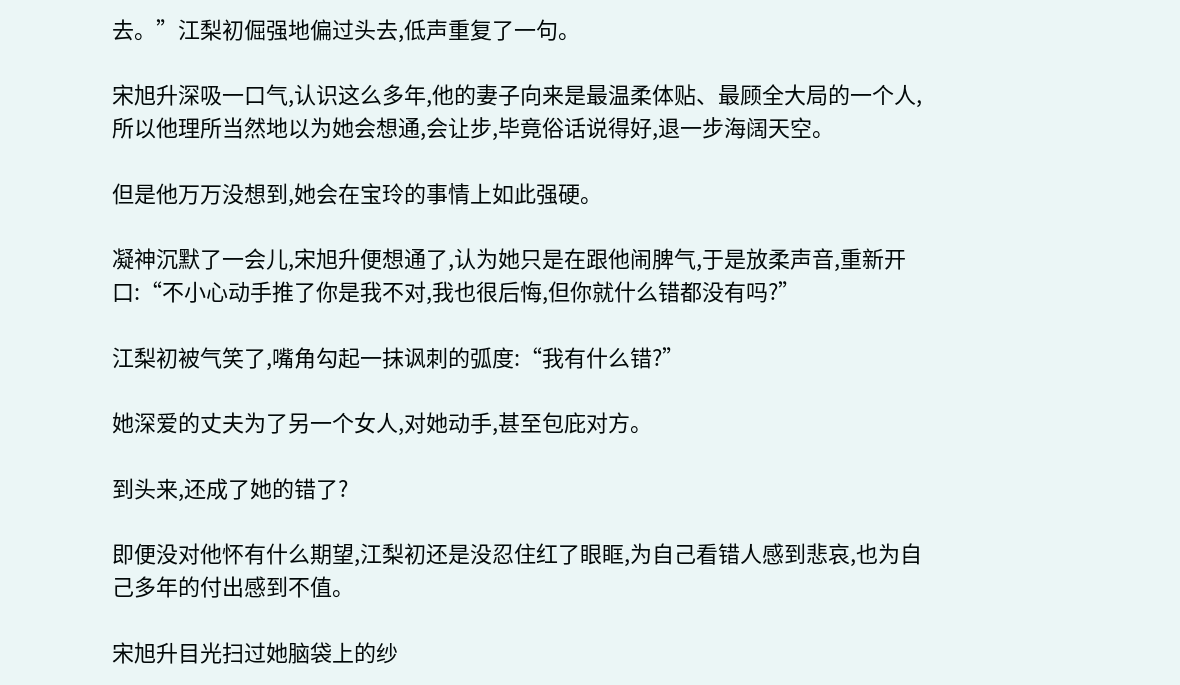去。”江梨初倔强地偏过头去,低声重复了一句。

宋旭升深吸一口气,认识这么多年,他的妻子向来是最温柔体贴、最顾全大局的一个人,所以他理所当然地以为她会想通,会让步,毕竟俗话说得好,退一步海阔天空。

但是他万万没想到,她会在宝玲的事情上如此强硬。

凝神沉默了一会儿,宋旭升便想通了,认为她只是在跟他闹脾气,于是放柔声音,重新开口:“不小心动手推了你是我不对,我也很后悔,但你就什么错都没有吗?”

江梨初被气笑了,嘴角勾起一抹讽刺的弧度:“我有什么错?”

她深爱的丈夫为了另一个女人,对她动手,甚至包庇对方。

到头来,还成了她的错了?

即便没对他怀有什么期望,江梨初还是没忍住红了眼眶,为自己看错人感到悲哀,也为自己多年的付出感到不值。

宋旭升目光扫过她脑袋上的纱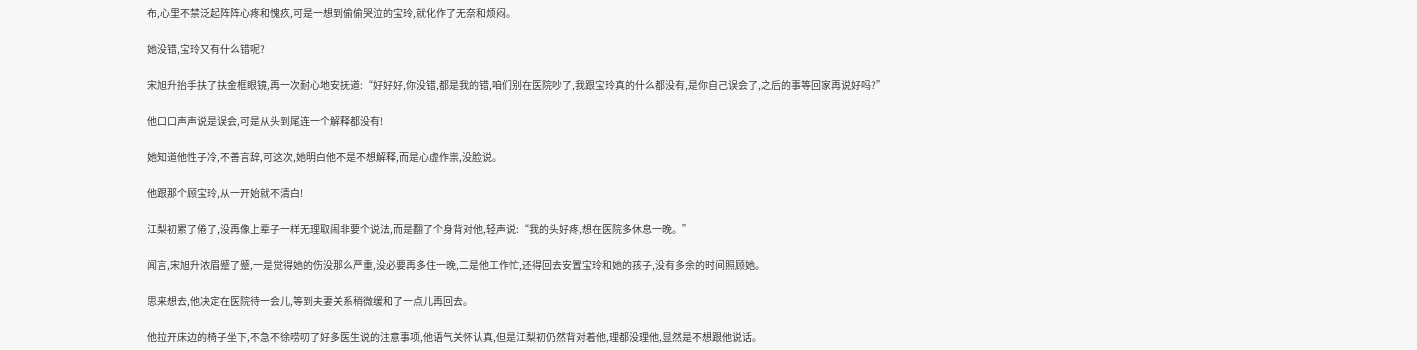布,心里不禁泛起阵阵心疼和愧疚,可是一想到偷偷哭泣的宝玲,就化作了无奈和烦闷。

她没错,宝玲又有什么错呢?

宋旭升抬手扶了扶金框眼镜,再一次耐心地安抚道:“好好好,你没错,都是我的错,咱们别在医院吵了,我跟宝玲真的什么都没有,是你自己误会了,之后的事等回家再说好吗?”

他口口声声说是误会,可是从头到尾连一个解释都没有!

她知道他性子冷,不善言辞,可这次,她明白他不是不想解释,而是心虚作祟,没脸说。

他跟那个顾宝玲,从一开始就不清白!

江梨初累了倦了,没再像上辈子一样无理取闹非要个说法,而是翻了个身背对他,轻声说:“我的头好疼,想在医院多休息一晚。”

闻言,宋旭升浓眉蹙了蹙,一是觉得她的伤没那么严重,没必要再多住一晚,二是他工作忙,还得回去安置宝玲和她的孩子,没有多余的时间照顾她。

思来想去,他决定在医院待一会儿,等到夫妻关系稍微缓和了一点儿再回去。

他拉开床边的椅子坐下,不急不徐唠叨了好多医生说的注意事项,他语气关怀认真,但是江梨初仍然背对着他,理都没理他,显然是不想跟他说话。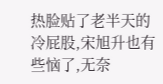热脸贴了老半天的冷屁股,宋旭升也有些恼了,无奈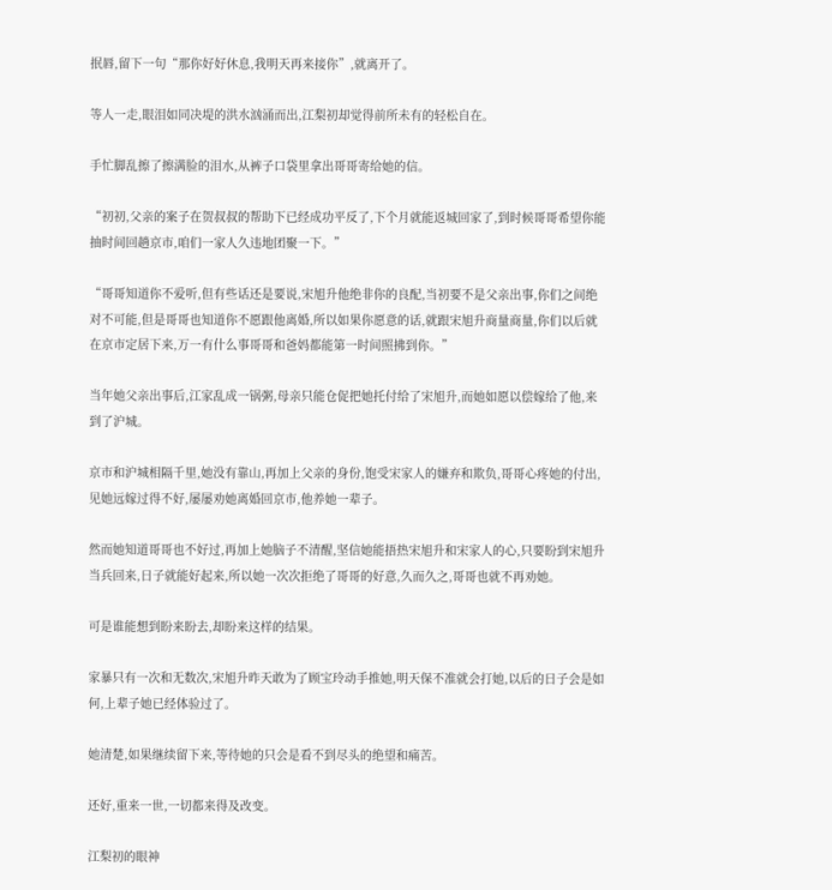抿唇,留下一句“那你好好休息,我明天再来接你”,就离开了。

等人一走,眼泪如同决堤的洪水汹涌而出,江梨初却觉得前所未有的轻松自在。

手忙脚乱擦了擦满脸的泪水,从裤子口袋里拿出哥哥寄给她的信。

“初初,父亲的案子在贺叔叔的帮助下已经成功平反了,下个月就能返城回家了,到时候哥哥希望你能抽时间回趟京市,咱们一家人久违地团聚一下。”

“哥哥知道你不爱听,但有些话还是要说,宋旭升他绝非你的良配,当初要不是父亲出事,你们之间绝对不可能,但是哥哥也知道你不愿跟他离婚,所以如果你愿意的话,就跟宋旭升商量商量,你们以后就在京市定居下来,万一有什么事哥哥和爸妈都能第一时间照拂到你。”

当年她父亲出事后,江家乱成一锅粥,母亲只能仓促把她托付给了宋旭升,而她如愿以偿嫁给了他,来到了沪城。

京市和沪城相隔千里,她没有靠山,再加上父亲的身份,饱受宋家人的嫌弃和欺负,哥哥心疼她的付出,见她远嫁过得不好,屡屡劝她离婚回京市,他养她一辈子。

然而她知道哥哥也不好过,再加上她脑子不清醒,坚信她能捂热宋旭升和宋家人的心,只要盼到宋旭升当兵回来,日子就能好起来,所以她一次次拒绝了哥哥的好意,久而久之,哥哥也就不再劝她。

可是谁能想到盼来盼去,却盼来这样的结果。

家暴只有一次和无数次,宋旭升昨天敢为了顾宝玲动手推她,明天保不准就会打她,以后的日子会是如何,上辈子她已经体验过了。

她清楚,如果继续留下来,等待她的只会是看不到尽头的绝望和痛苦。

还好,重来一世,一切都来得及改变。

江梨初的眼神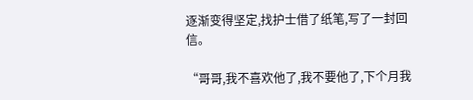逐渐变得坚定,找护士借了纸笔,写了一封回信。

“哥哥,我不喜欢他了,我不要他了,下个月我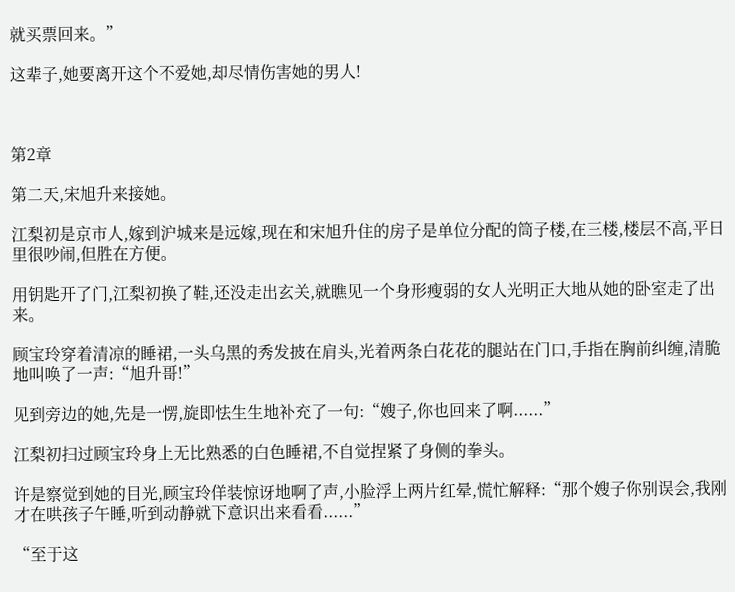就买票回来。”

这辈子,她要离开这个不爱她,却尽情伤害她的男人!



第2章

第二天,宋旭升来接她。

江梨初是京市人,嫁到沪城来是远嫁,现在和宋旭升住的房子是单位分配的筒子楼,在三楼,楼层不高,平日里很吵闹,但胜在方便。

用钥匙开了门,江梨初换了鞋,还没走出玄关,就瞧见一个身形瘦弱的女人光明正大地从她的卧室走了出来。

顾宝玲穿着清凉的睡裙,一头乌黑的秀发披在肩头,光着两条白花花的腿站在门口,手指在胸前纠缠,清脆地叫唤了一声:“旭升哥!”

见到旁边的她,先是一愣,旋即怯生生地补充了一句:“嫂子,你也回来了啊......”

江梨初扫过顾宝玲身上无比熟悉的白色睡裙,不自觉捏紧了身侧的拳头。

许是察觉到她的目光,顾宝玲佯装惊讶地啊了声,小脸浮上两片红晕,慌忙解释:“那个嫂子你别误会,我刚才在哄孩子午睡,听到动静就下意识出来看看......”

“至于这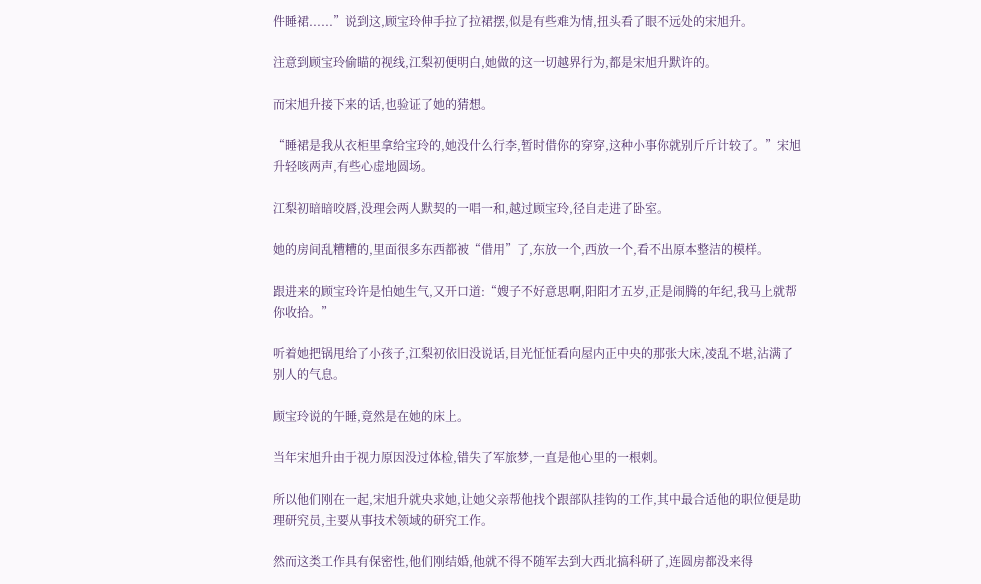件睡裙......”说到这,顾宝玲伸手拉了拉裙摆,似是有些难为情,扭头看了眼不远处的宋旭升。

注意到顾宝玲偷瞄的视线,江梨初便明白,她做的这一切越界行为,都是宋旭升默许的。

而宋旭升接下来的话,也验证了她的猜想。

“睡裙是我从衣柜里拿给宝玲的,她没什么行李,暂时借你的穿穿,这种小事你就别斤斤计较了。”宋旭升轻咳两声,有些心虚地圆场。

江梨初暗暗咬唇,没理会两人默契的一唱一和,越过顾宝玲,径自走进了卧室。

她的房间乱糟糟的,里面很多东西都被“借用”了,东放一个,西放一个,看不出原本整洁的模样。

跟进来的顾宝玲许是怕她生气,又开口道:“嫂子不好意思啊,阳阳才五岁,正是闹腾的年纪,我马上就帮你收拾。”

听着她把锅甩给了小孩子,江梨初依旧没说话,目光怔怔看向屋内正中央的那张大床,凌乱不堪,沾满了别人的气息。

顾宝玲说的午睡,竟然是在她的床上。

当年宋旭升由于视力原因没过体检,错失了军旅梦,一直是他心里的一根刺。

所以他们刚在一起,宋旭升就央求她,让她父亲帮他找个跟部队挂钩的工作,其中最合适他的职位便是助理研究员,主要从事技术领域的研究工作。

然而这类工作具有保密性,他们刚结婚,他就不得不随军去到大西北搞科研了,连圆房都没来得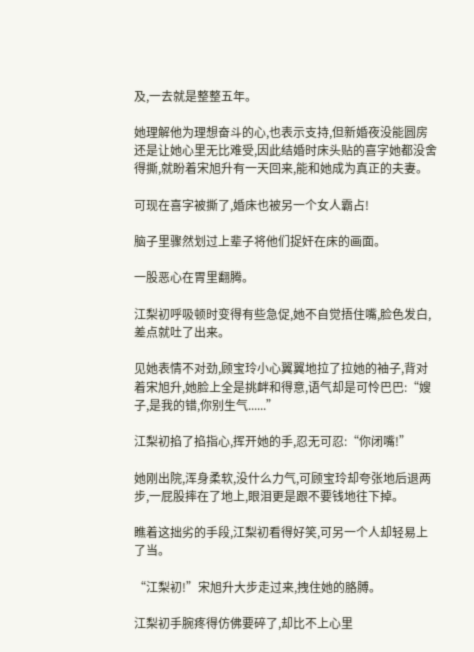及,一去就是整整五年。

她理解他为理想奋斗的心,也表示支持,但新婚夜没能圆房还是让她心里无比难受,因此结婚时床头贴的喜字她都没舍得撕,就盼着宋旭升有一天回来,能和她成为真正的夫妻。

可现在喜字被撕了,婚床也被另一个女人霸占!

脑子里骤然划过上辈子将他们捉奸在床的画面。

一股恶心在胃里翻腾。

江梨初呼吸顿时变得有些急促,她不自觉捂住嘴,脸色发白,差点就吐了出来。

见她表情不对劲,顾宝玲小心翼翼地拉了拉她的袖子,背对着宋旭升,她脸上全是挑衅和得意,语气却是可怜巴巴:“嫂子,是我的错,你别生气......”

江梨初掐了掐指心,挥开她的手,忍无可忍:“你闭嘴!”

她刚出院,浑身柔软,没什么力气,可顾宝玲却夸张地后退两步,一屁股摔在了地上,眼泪更是跟不要钱地往下掉。

瞧着这拙劣的手段,江梨初看得好笑,可另一个人却轻易上了当。

“江梨初!”宋旭升大步走过来,拽住她的胳膊。

江梨初手腕疼得仿佛要碎了,却比不上心里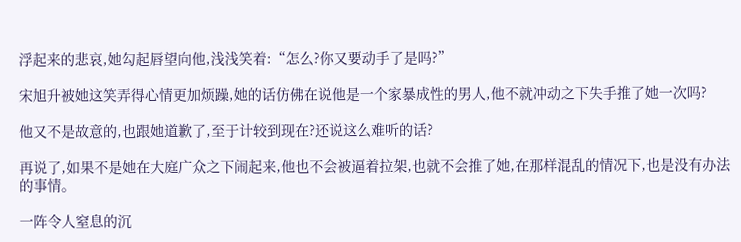浮起来的悲哀,她勾起唇望向他,浅浅笑着:“怎么?你又要动手了是吗?”

宋旭升被她这笑弄得心情更加烦躁,她的话仿佛在说他是一个家暴成性的男人,他不就冲动之下失手推了她一次吗?

他又不是故意的,也跟她道歉了,至于计较到现在?还说这么难听的话?

再说了,如果不是她在大庭广众之下闹起来,他也不会被逼着拉架,也就不会推了她,在那样混乱的情况下,也是没有办法的事情。

一阵令人窒息的沉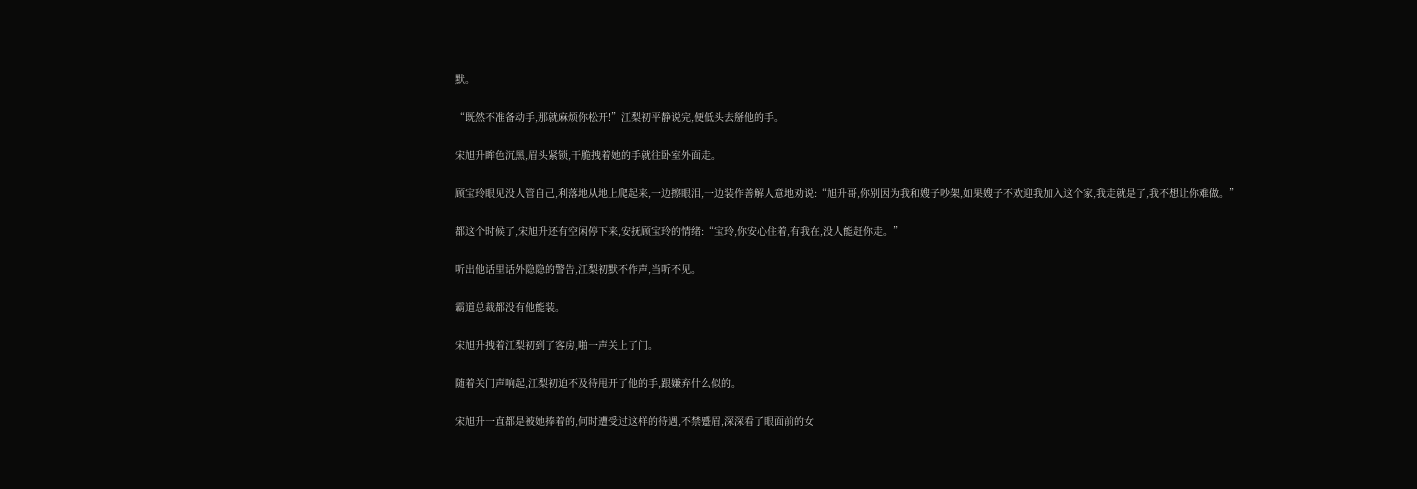默。

“既然不准备动手,那就麻烦你松开!”江梨初平静说完,便低头去掰他的手。

宋旭升眸色沉黑,眉头紧锁,干脆拽着她的手就往卧室外面走。

顾宝玲眼见没人管自己,利落地从地上爬起来,一边擦眼泪,一边装作善解人意地劝说:“旭升哥,你别因为我和嫂子吵架,如果嫂子不欢迎我加入这个家,我走就是了,我不想让你难做。”

都这个时候了,宋旭升还有空闲停下来,安抚顾宝玲的情绪:“宝玲,你安心住着,有我在,没人能赶你走。”

听出他话里话外隐隐的警告,江梨初默不作声,当听不见。

霸道总裁都没有他能装。

宋旭升拽着江梨初到了客房,啪一声关上了门。

随着关门声响起,江梨初迫不及待甩开了他的手,跟嫌弃什么似的。

宋旭升一直都是被她捧着的,何时遭受过这样的待遇,不禁蹙眉,深深看了眼面前的女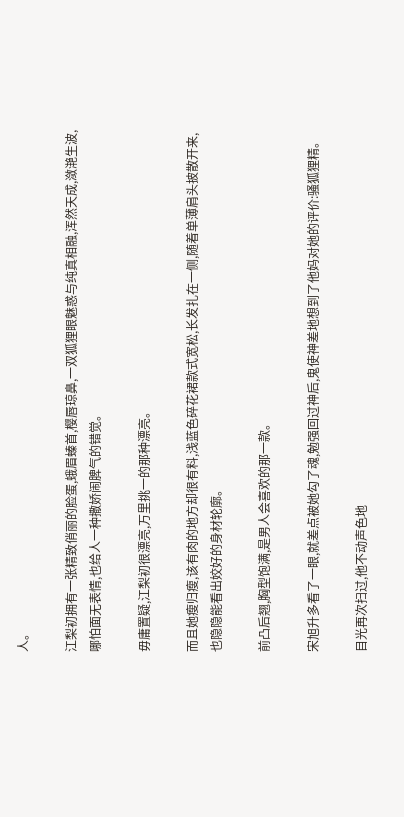人。

江梨初拥有一张精致俏丽的脸蛋,蛾眉螓首,樱唇琼鼻,一双狐狸眼魅惑与纯真相融,浑然天成,潋滟生波,哪怕面无表情,也给人一种撒娇闹脾气的错觉。

毋庸置疑,江梨初很漂亮,万里挑一的那种漂亮。

而且她瘦归瘦,该有肉的地方却很有料,浅蓝色碎花裙款式宽松,长发扎在一侧,随着单薄肩头披散开来,也隐隐能看出姣好的身材轮廓。

前凸后翘,胸型饱满,是男人会喜欢的那一款。

宋旭升多看了一眼,就差点被她勾了魂,勉强回过神后,鬼使神差地想到了他妈对她的评价:骚狐狸精。

目光再次扫过,他不动声色地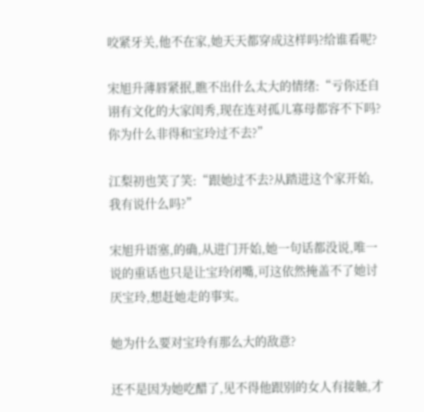咬紧牙关,他不在家,她天天都穿成这样吗?给谁看呢?

宋旭升薄唇紧抿,瞧不出什么太大的情绪:“亏你还自诩有文化的大家闺秀,现在连对孤儿寡母都容不下吗?你为什么非得和宝玲过不去?”

江梨初也笑了笑:“跟她过不去?从踏进这个家开始,我有说什么吗?”

宋旭升语塞,的确,从进门开始,她一句话都没说,唯一说的重话也只是让宝玲闭嘴,可这依然掩盖不了她讨厌宝玲,想赶她走的事实。

她为什么要对宝玲有那么大的敌意?

还不是因为她吃醋了,见不得他跟别的女人有接触,才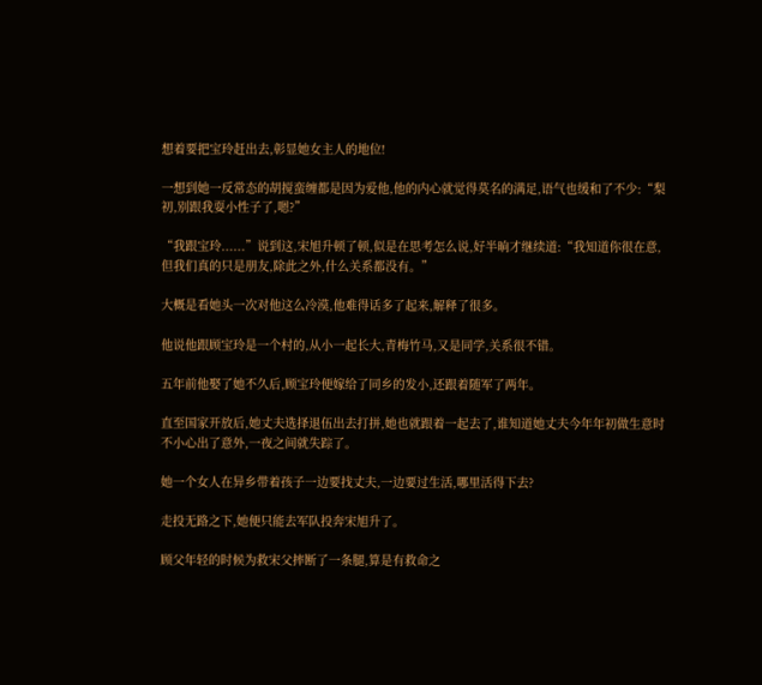想着要把宝玲赶出去,彰显她女主人的地位!

一想到她一反常态的胡搅蛮缠都是因为爱他,他的内心就觉得莫名的满足,语气也缓和了不少:“梨初,别跟我耍小性子了,嗯?”

“我跟宝玲......”说到这,宋旭升顿了顿,似是在思考怎么说,好半晌才继续道:“我知道你很在意,但我们真的只是朋友,除此之外,什么关系都没有。”

大概是看她头一次对他这么冷漠,他难得话多了起来,解释了很多。

他说他跟顾宝玲是一个村的,从小一起长大,青梅竹马,又是同学,关系很不错。

五年前他娶了她不久后,顾宝玲便嫁给了同乡的发小,还跟着随军了两年。

直至国家开放后,她丈夫选择退伍出去打拼,她也就跟着一起去了,谁知道她丈夫今年年初做生意时不小心出了意外,一夜之间就失踪了。

她一个女人在异乡带着孩子一边要找丈夫,一边要过生活,哪里活得下去?

走投无路之下,她便只能去军队投奔宋旭升了。

顾父年轻的时候为救宋父摔断了一条腿,算是有救命之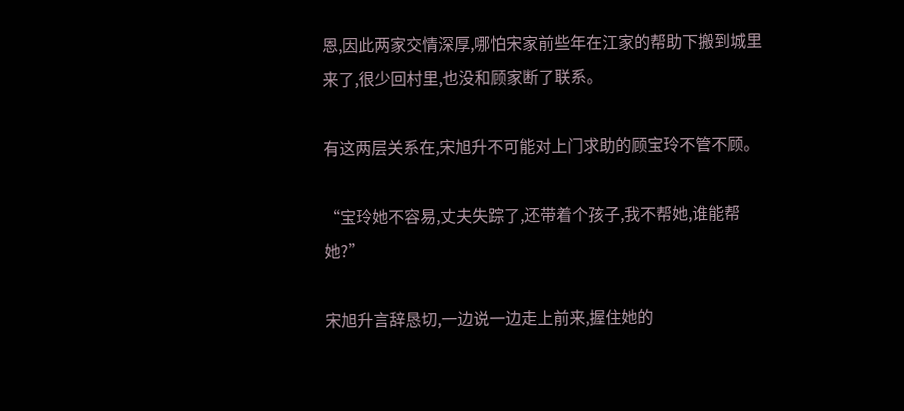恩,因此两家交情深厚,哪怕宋家前些年在江家的帮助下搬到城里来了,很少回村里,也没和顾家断了联系。

有这两层关系在,宋旭升不可能对上门求助的顾宝玲不管不顾。

“宝玲她不容易,丈夫失踪了,还带着个孩子,我不帮她,谁能帮她?”

宋旭升言辞恳切,一边说一边走上前来,握住她的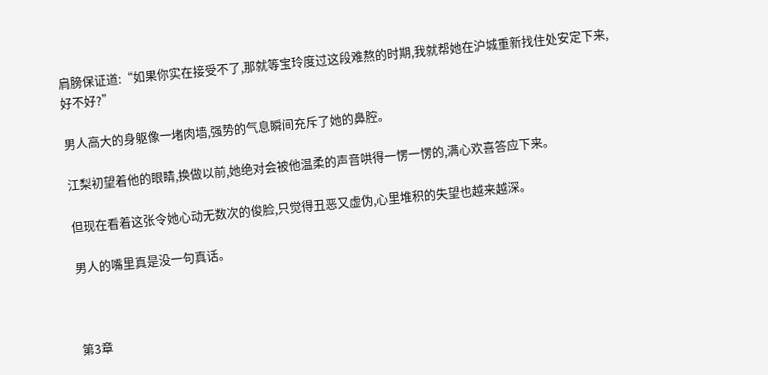肩膀保证道:“如果你实在接受不了,那就等宝玲度过这段难熬的时期,我就帮她在沪城重新找住处安定下来,好不好?”

男人高大的身躯像一堵肉墙,强势的气息瞬间充斥了她的鼻腔。

江梨初望着他的眼睛,换做以前,她绝对会被他温柔的声音哄得一愣一愣的,满心欢喜答应下来。

但现在看着这张令她心动无数次的俊脸,只觉得丑恶又虚伪,心里堆积的失望也越来越深。

男人的嘴里真是没一句真话。



第3章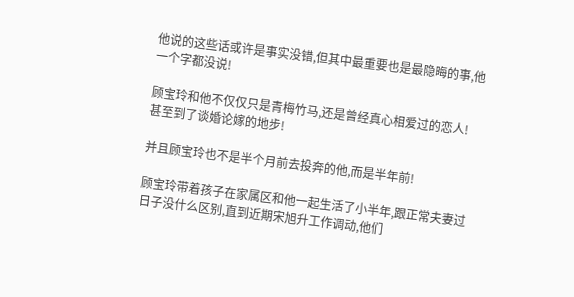他说的这些话或许是事实没错,但其中最重要也是最隐晦的事,他一个字都没说!

顾宝玲和他不仅仅只是青梅竹马,还是曾经真心相爱过的恋人!甚至到了谈婚论嫁的地步!

并且顾宝玲也不是半个月前去投奔的他,而是半年前!

顾宝玲带着孩子在家属区和他一起生活了小半年,跟正常夫妻过日子没什么区别,直到近期宋旭升工作调动,他们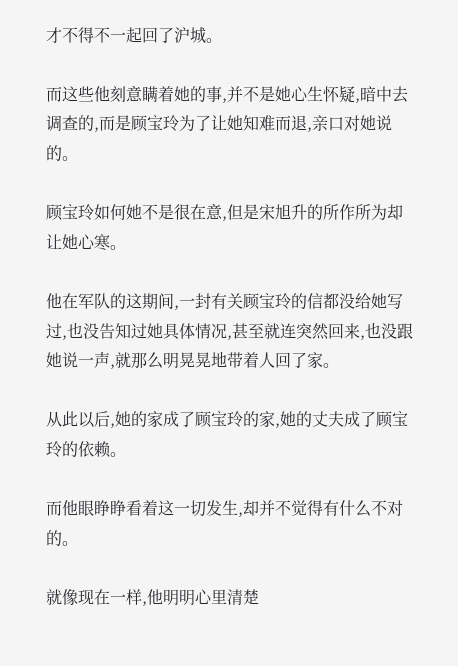才不得不一起回了沪城。

而这些他刻意瞒着她的事,并不是她心生怀疑,暗中去调查的,而是顾宝玲为了让她知难而退,亲口对她说的。

顾宝玲如何她不是很在意,但是宋旭升的所作所为却让她心寒。

他在军队的这期间,一封有关顾宝玲的信都没给她写过,也没告知过她具体情况,甚至就连突然回来,也没跟她说一声,就那么明晃晃地带着人回了家。

从此以后,她的家成了顾宝玲的家,她的丈夫成了顾宝玲的依赖。

而他眼睁睁看着这一切发生,却并不觉得有什么不对的。

就像现在一样,他明明心里清楚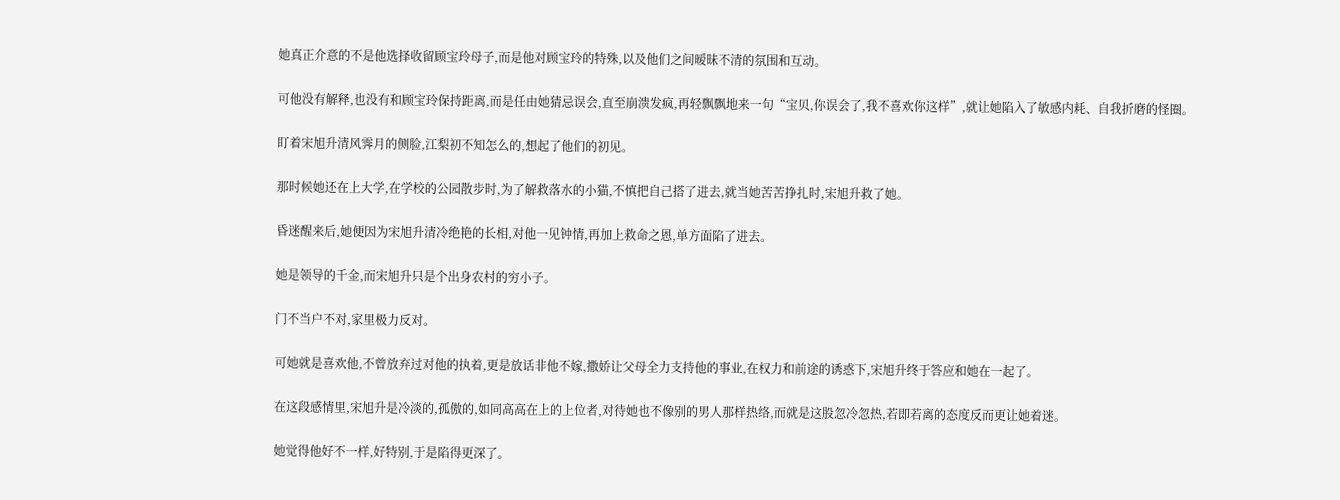她真正介意的不是他选择收留顾宝玲母子,而是他对顾宝玲的特殊,以及他们之间暧昧不清的氛围和互动。

可他没有解释,也没有和顾宝玲保持距离,而是任由她猜忌误会,直至崩溃发疯,再轻飘飘地来一句“宝贝,你误会了,我不喜欢你这样”,就让她陷入了敏感内耗、自我折磨的怪圈。

盯着宋旭升清风霁月的侧脸,江梨初不知怎么的,想起了他们的初见。

那时候她还在上大学,在学校的公园散步时,为了解救落水的小猫,不慎把自己搭了进去,就当她苦苦挣扎时,宋旭升救了她。

昏迷醒来后,她便因为宋旭升清冷绝艳的长相,对他一见钟情,再加上救命之恩,单方面陷了进去。

她是领导的千金,而宋旭升只是个出身农村的穷小子。

门不当户不对,家里极力反对。

可她就是喜欢他,不曾放弃过对他的执着,更是放话非他不嫁,撒娇让父母全力支持他的事业,在权力和前途的诱惑下,宋旭升终于答应和她在一起了。

在这段感情里,宋旭升是冷淡的,孤傲的,如同高高在上的上位者,对待她也不像别的男人那样热络,而就是这股忽冷忽热,若即若离的态度反而更让她着迷。

她觉得他好不一样,好特别,于是陷得更深了。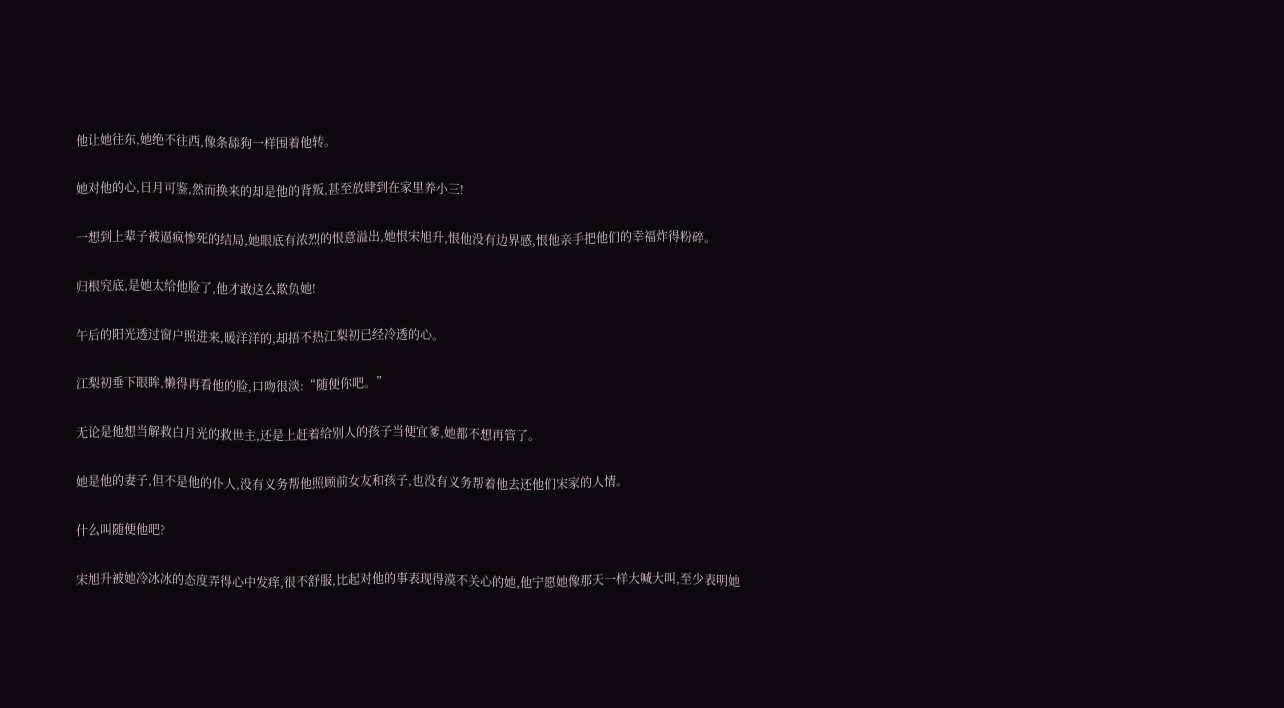他让她往东,她绝不往西,像条舔狗一样围着他转。

她对他的心,日月可鉴,然而换来的却是他的背叛,甚至放肆到在家里养小三!

一想到上辈子被逼疯惨死的结局,她眼底有浓烈的恨意溢出,她恨宋旭升,恨他没有边界感,恨他亲手把他们的幸福炸得粉碎。

归根究底,是她太给他脸了,他才敢这么欺负她!

午后的阳光透过窗户照进来,暖洋洋的,却捂不热江梨初已经冷透的心。

江梨初垂下眼眸,懒得再看他的脸,口吻很淡:“随便你吧。”

无论是他想当解救白月光的救世主,还是上赶着给别人的孩子当便宜爹,她都不想再管了。

她是他的妻子,但不是他的仆人,没有义务帮他照顾前女友和孩子,也没有义务帮着他去还他们宋家的人情。

什么叫随便他吧?

宋旭升被她冷冰冰的态度弄得心中发痒,很不舒服,比起对他的事表现得漠不关心的她,他宁愿她像那天一样大喊大叫,至少表明她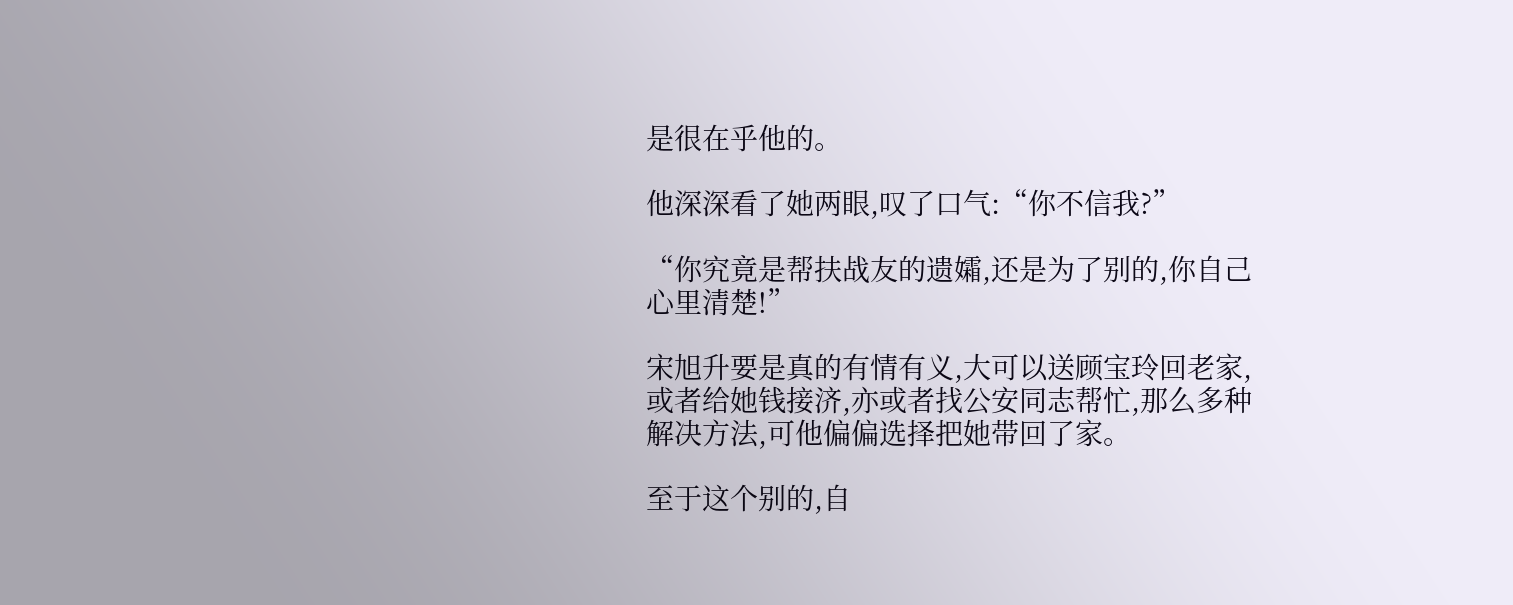是很在乎他的。

他深深看了她两眼,叹了口气:“你不信我?”

“你究竟是帮扶战友的遗孀,还是为了别的,你自己心里清楚!”

宋旭升要是真的有情有义,大可以送顾宝玲回老家,或者给她钱接济,亦或者找公安同志帮忙,那么多种解决方法,可他偏偏选择把她带回了家。

至于这个别的,自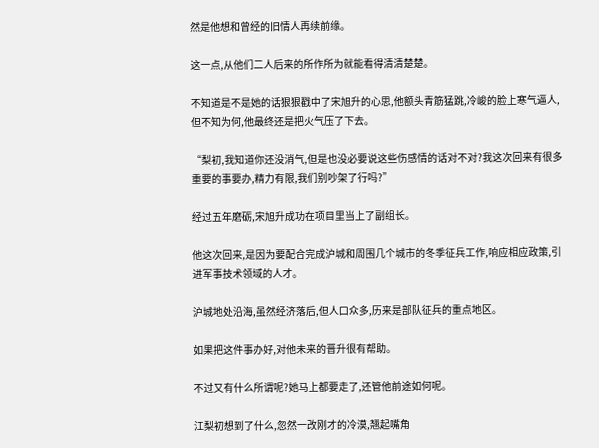然是他想和曾经的旧情人再续前缘。

这一点,从他们二人后来的所作所为就能看得清清楚楚。

不知道是不是她的话狠狠戳中了宋旭升的心思,他额头青筋猛跳,冷峻的脸上寒气逼人,但不知为何,他最终还是把火气压了下去。

“梨初,我知道你还没消气,但是也没必要说这些伤感情的话对不对?我这次回来有很多重要的事要办,精力有限,我们别吵架了行吗?”

经过五年磨砺,宋旭升成功在项目里当上了副组长。

他这次回来,是因为要配合完成沪城和周围几个城市的冬季征兵工作,响应相应政策,引进军事技术领域的人才。

沪城地处沿海,虽然经济落后,但人口众多,历来是部队征兵的重点地区。

如果把这件事办好,对他未来的晋升很有帮助。

不过又有什么所谓呢?她马上都要走了,还管他前途如何呢。

江梨初想到了什么,忽然一改刚才的冷漠,翘起嘴角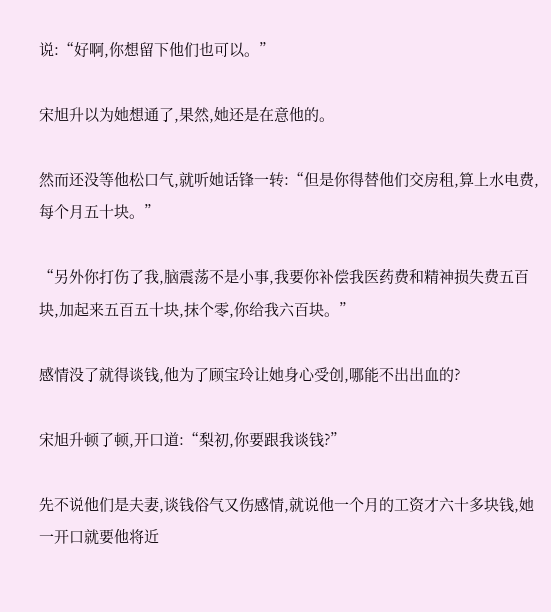说:“好啊,你想留下他们也可以。”

宋旭升以为她想通了,果然,她还是在意他的。

然而还没等他松口气,就听她话锋一转:“但是你得替他们交房租,算上水电费,每个月五十块。”

“另外你打伤了我,脑震荡不是小事,我要你补偿我医药费和精神损失费五百块,加起来五百五十块,抹个零,你给我六百块。”

感情没了就得谈钱,他为了顾宝玲让她身心受创,哪能不出出血的?

宋旭升顿了顿,开口道:“梨初,你要跟我谈钱?”

先不说他们是夫妻,谈钱俗气又伤感情,就说他一个月的工资才六十多块钱,她一开口就要他将近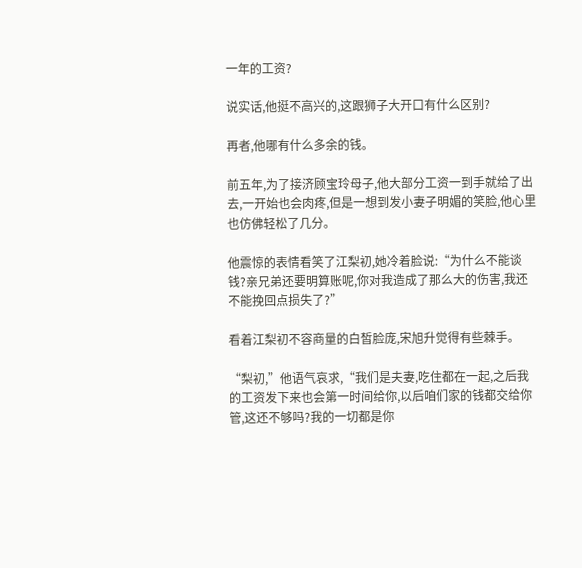一年的工资?

说实话,他挺不高兴的,这跟狮子大开口有什么区别?

再者,他哪有什么多余的钱。

前五年,为了接济顾宝玲母子,他大部分工资一到手就给了出去,一开始也会肉疼,但是一想到发小妻子明媚的笑脸,他心里也仿佛轻松了几分。

他震惊的表情看笑了江梨初,她冷着脸说:“为什么不能谈钱?亲兄弟还要明算账呢,你对我造成了那么大的伤害,我还不能挽回点损失了?”

看着江梨初不容商量的白皙脸庞,宋旭升觉得有些棘手。

“梨初,”他语气哀求,“我们是夫妻,吃住都在一起,之后我的工资发下来也会第一时间给你,以后咱们家的钱都交给你管,这还不够吗?我的一切都是你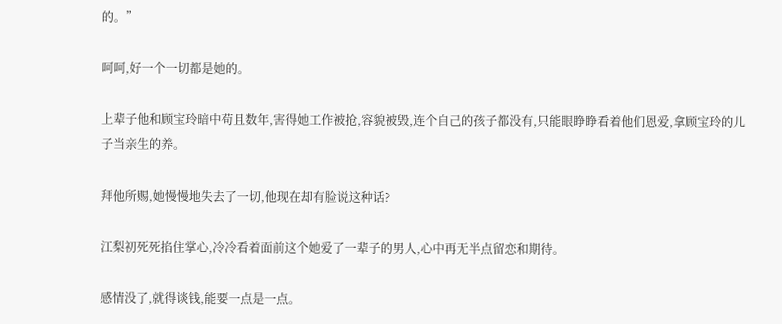的。”

呵呵,好一个一切都是她的。

上辈子他和顾宝玲暗中苟且数年,害得她工作被抢,容貌被毁,连个自己的孩子都没有,只能眼睁睁看着他们恩爱,拿顾宝玲的儿子当亲生的养。

拜他所赐,她慢慢地失去了一切,他现在却有脸说这种话?

江梨初死死掐住掌心,冷冷看着面前这个她爱了一辈子的男人,心中再无半点留恋和期待。

感情没了,就得谈钱,能要一点是一点。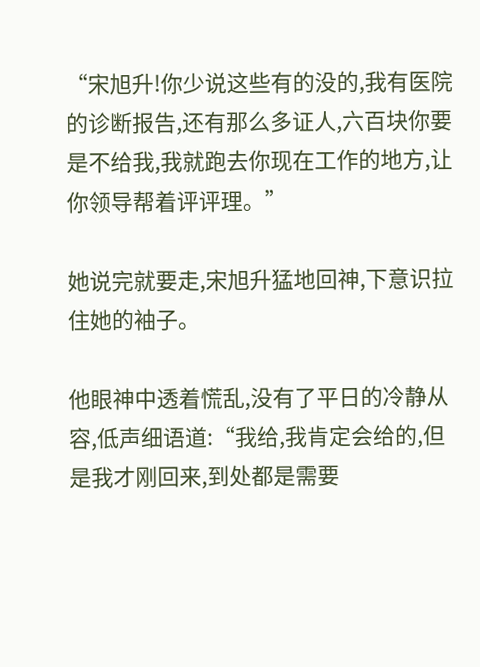“宋旭升!你少说这些有的没的,我有医院的诊断报告,还有那么多证人,六百块你要是不给我,我就跑去你现在工作的地方,让你领导帮着评评理。”

她说完就要走,宋旭升猛地回神,下意识拉住她的袖子。

他眼神中透着慌乱,没有了平日的冷静从容,低声细语道:“我给,我肯定会给的,但是我才刚回来,到处都是需要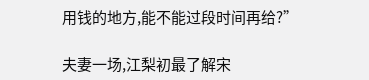用钱的地方,能不能过段时间再给?”

夫妻一场,江梨初最了解宋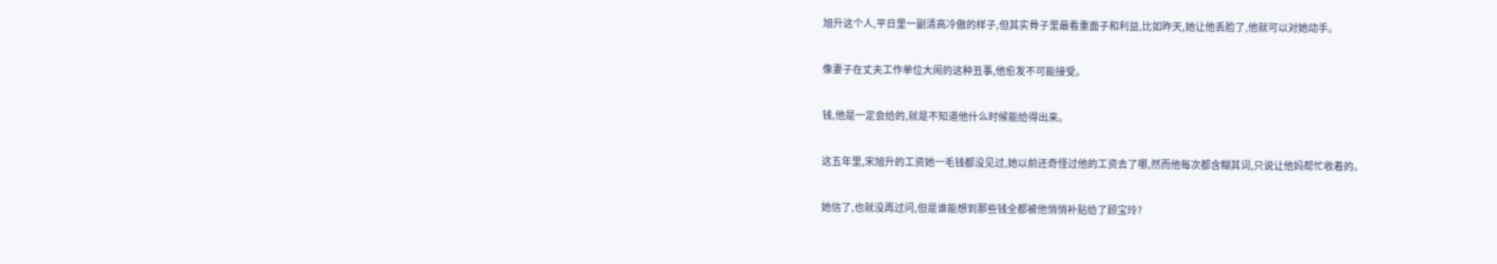旭升这个人,平日里一副清高冷傲的样子,但其实骨子里最看重面子和利益,比如昨天,她让他丢脸了,他就可以对她动手。

像妻子在丈夫工作单位大闹的这种丑事,他愈发不可能接受。

钱,他是一定会给的,就是不知道他什么时候能给得出来。

这五年里,宋旭升的工资她一毛钱都没见过,她以前还奇怪过他的工资去了哪,然而他每次都含糊其词,只说让他妈帮忙收着的。

她信了,也就没再过问,但是谁能想到那些钱全都被他悄悄补贴给了顾宝玲?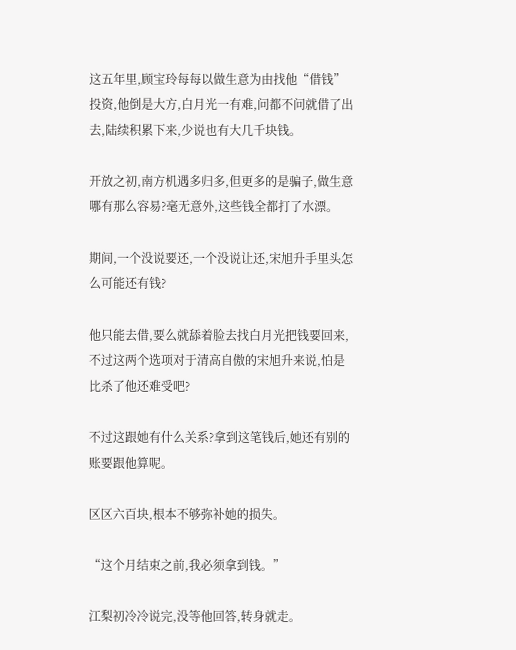这五年里,顾宝玲每每以做生意为由找他“借钱”投资,他倒是大方,白月光一有难,问都不问就借了出去,陆续积累下来,少说也有大几千块钱。

开放之初,南方机遇多归多,但更多的是骗子,做生意哪有那么容易?毫无意外,这些钱全都打了水漂。

期间,一个没说要还,一个没说让还,宋旭升手里头怎么可能还有钱?

他只能去借,要么就舔着脸去找白月光把钱要回来,不过这两个选项对于清高自傲的宋旭升来说,怕是比杀了他还难受吧?

不过这跟她有什么关系?拿到这笔钱后,她还有别的账要跟他算呢。

区区六百块,根本不够弥补她的损失。

“这个月结束之前,我必须拿到钱。”

江梨初冷冷说完,没等他回答,转身就走。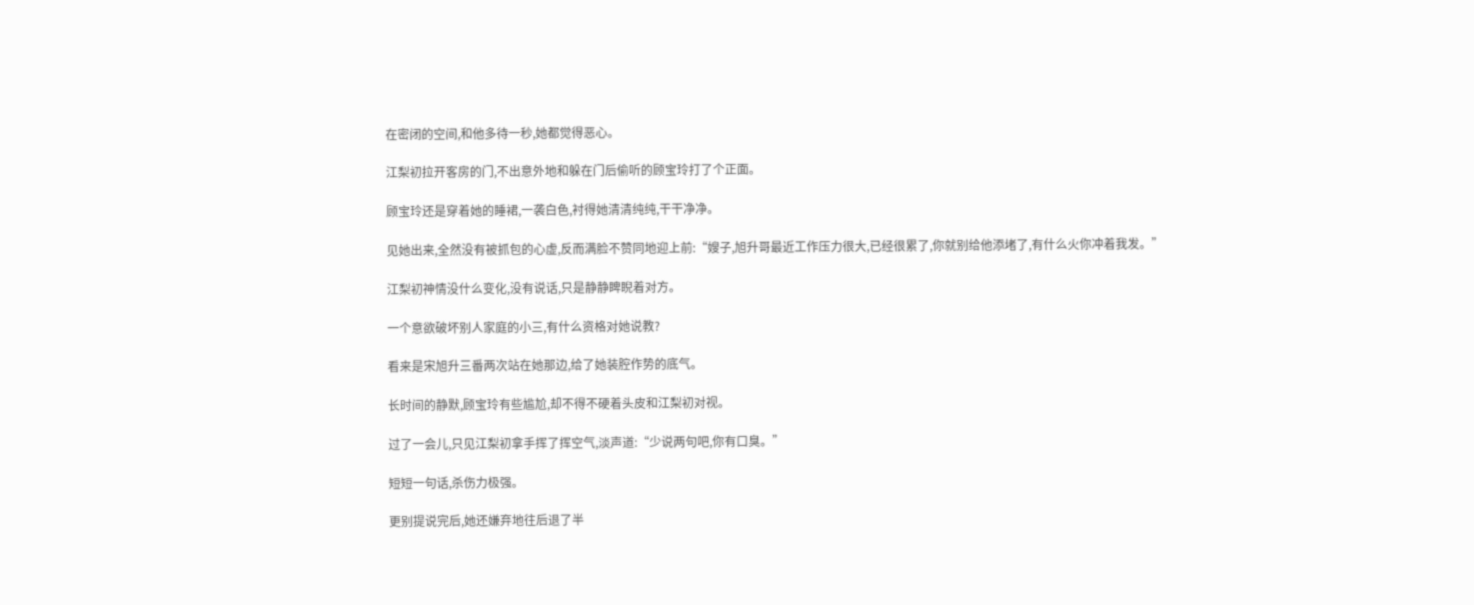在密闭的空间,和他多待一秒,她都觉得恶心。

江梨初拉开客房的门,不出意外地和躲在门后偷听的顾宝玲打了个正面。

顾宝玲还是穿着她的睡裙,一袭白色,衬得她清清纯纯,干干净净。

见她出来,全然没有被抓包的心虚,反而满脸不赞同地迎上前:“嫂子,旭升哥最近工作压力很大,已经很累了,你就别给他添堵了,有什么火你冲着我发。”

江梨初神情没什么变化,没有说话,只是静静睥睨着对方。

一个意欲破坏别人家庭的小三,有什么资格对她说教?

看来是宋旭升三番两次站在她那边,给了她装腔作势的底气。

长时间的静默,顾宝玲有些尴尬,却不得不硬着头皮和江梨初对视。

过了一会儿,只见江梨初拿手挥了挥空气,淡声道:“少说两句吧,你有口臭。”

短短一句话,杀伤力极强。

更别提说完后,她还嫌弃地往后退了半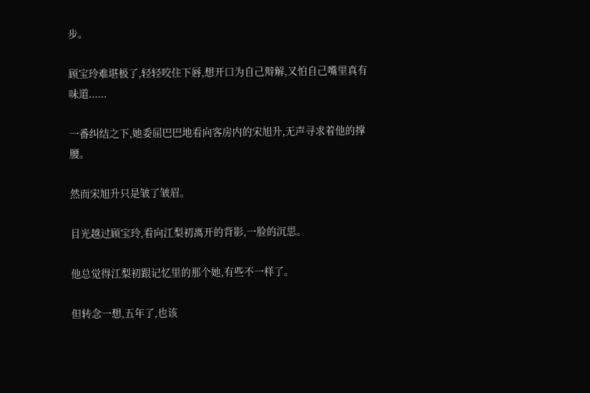步。

顾宝玲难堪极了,轻轻咬住下唇,想开口为自己辩解,又怕自己嘴里真有味道......

一番纠结之下,她委屈巴巴地看向客房内的宋旭升,无声寻求着他的撑腰。

然而宋旭升只是皱了皱眉。

目光越过顾宝玲,看向江梨初离开的背影,一脸的沉思。

他总觉得江梨初跟记忆里的那个她,有些不一样了。

但转念一想,五年了,也该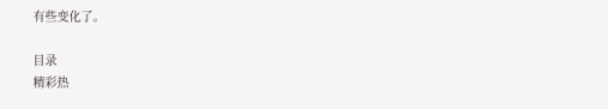有些变化了。

目录
精彩热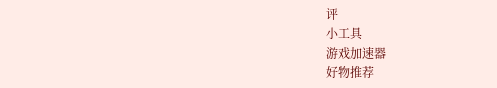评
小工具
游戏加速器
好物推荐